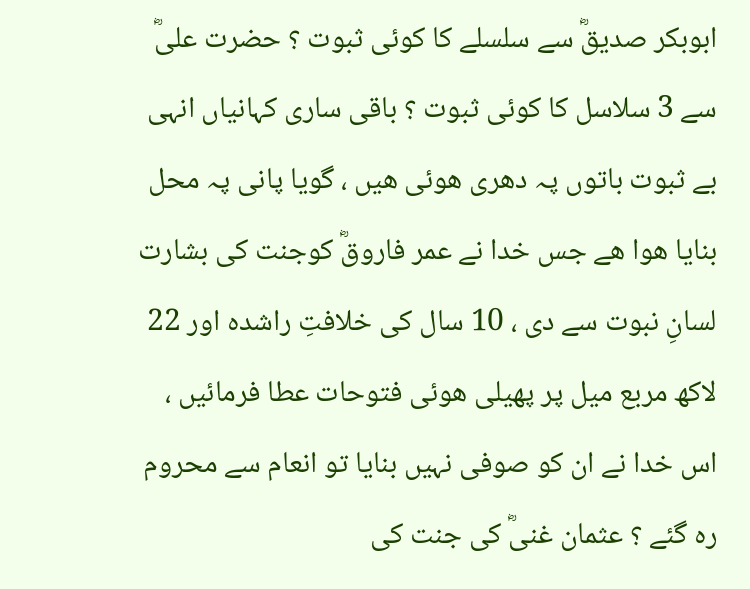ابوبکر صدیقؓ سے سلسلے کا کوئی ثبوت ؟ حضرت علیؓ سے 3 سلاسل کا کوئی ثبوت ؟ باقی ساری کہانیاں انہی بے ثبوت باتوں پہ دھری ھوئی ھیں ، گویا پانی پہ محل بنایا ھوا ھے جس خدا نے عمر فاروقؓ کوجنت کی بشارت لسانِ نبوت سے دی ، 10 سال کی خلافتِ راشدہ اور 22 لاکھ مربع میل پر پھیلی ھوئی فتوحات عطا فرمائیں ، اس خدا نے ان کو صوفی نہیں بنایا تو انعام سے محروم رہ گئے ؟ عثمان غنیؓ کی جنت کی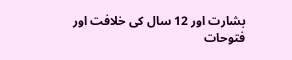بشارت اور 12 سال کی خلافت اور فتوحات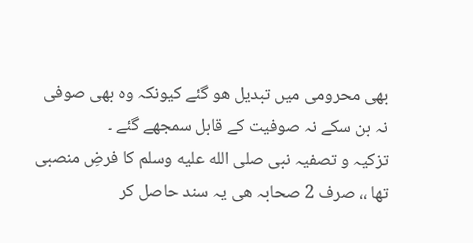بھی محرومی میں تبدیل ھو گئے کیونکہ وہ بھی صوفی نہ بن سکے نہ صوفیت کے قابل سمجھے گئے ۔
تزکیہ و تصفیہ نبی صلى الله عليه وسلم کا فرضِ منصبی تھا ،، صرف 2 صحابہ ھی یہ سند حاصل کر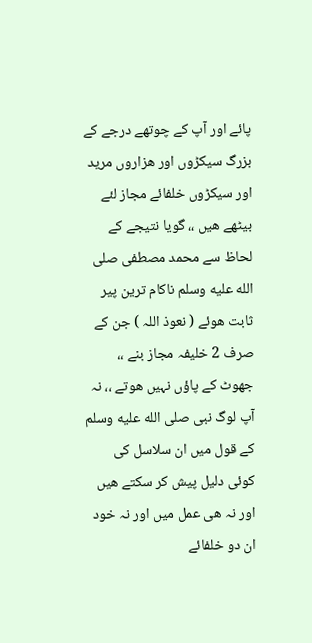پائے اور آپ کے چوتھے درجے کے بزرگ سیکڑوں اور ھزاروں مرید اور سیکڑوں خلفائے مجاز لئے بیٹھے ھیں ،، گویا نتیجے کے لحاظ سے محمد مصطفی صلى الله عليه وسلم ناکام ترین پیر ثابت ھوئے ( نعوذ اللہ ) جن کے صرف 2 خلیفہ مجاز بنے ،، جھوٹ کے پاؤں نہیں ھوتے ،، نہ آپ لوگ نبی صلى الله عليه وسلم کے قول میں ان سلاسل کی کوئی دلیل پیش کر سکتے ھیں اور نہ ھی عمل میں اور نہ خود ان دو خلفائے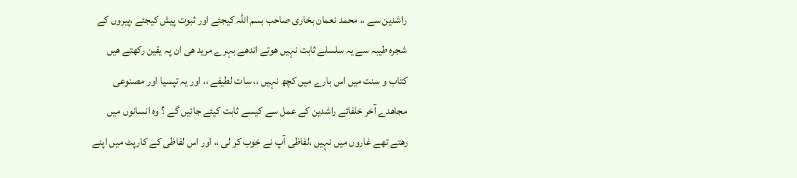راشدین سے ،، محمد نعمان بخاری صاحب بسم اللہ کیجئے اور ثبوت پیش کیجئے ،پیروں کے شجرہ طیبہ سے یہ سلسلے ثابت نہیں ھوتے اندھے بہرے مرید ھی ان پہ یقین رکھتے ھیں کتاب و سنت میں اس بارے میں کچھ نہیں ،، سات لطیفے ،، اور یہ تپسیا اور مصنوعی مجاھدے آخر خلفائے راشدین کے عمل سے کیسے ثابت کیئے جائیں گے ؟ وہ انسانوں میں رھتے تھے غاروں میں نہیں ،لفاظی آپ نے خوب کر لی ،، اور اس لفاظی کے کارپٹ میں اپنے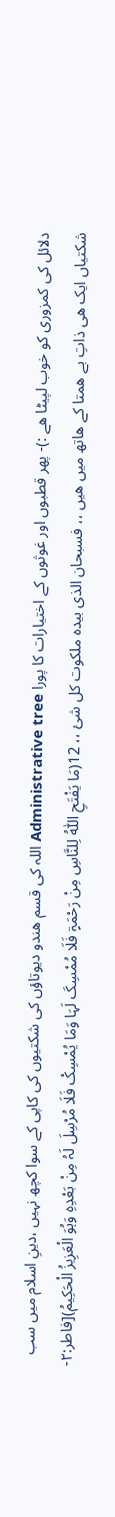دلائل کی کمزوری کو خوب لپیٹا ھے :)- پھر قطبوں اور غوثوں کے اختیارات کا پورا Administrative tree اللہ کی قسم ھندو دیوتاؤں کی شکتیوں کی کاپی کے سوا کچھ نہیں ،دینِ اسلام میں سب شکتیاں ایک ھی ذاتِ بے ھمتا کے ھاتھ میں ھیں ،، فسبحان الذی بیدہ ملکوت کل شئ ،، 12(مَا یَفْتَحِ اللّٰہُ لِلنَّاسِ مِنْ رَحْمَۃٍ فَلَا مُمْسِکَ لَہَا وَمَا یُمْسِکْ فَلَا مُرْسِلَ لَہُ مِنْ بَعْدِہِ وَہُوَ الْعَزِیزُ الْحَکِیمُ)[فاطر:٢-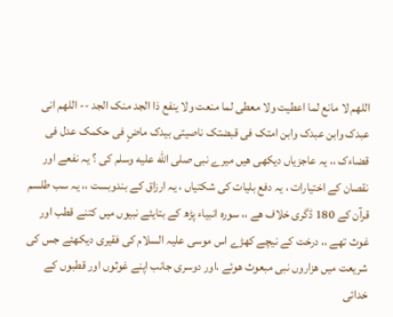اللھم لا مانع لما اعطیت ولا معطی لما منعت ولا ینفع ذا الجد منک الجد -- اللھم انی عبدک وابن عبدک وابن امتک فی قبضتک ناصیتی بیدک ماضٍ فی حکمک عدل فی قضاءک ،، یہ عاجزیاں دیکھی ھیں میرے نبی صلى الله عليه وسلم کی ؟ یہ نفعے اور نقصان کے اختیارات ، یہ دفع بلیات کی شکتیاں ، یہ ارزاق کے بندوبست ،، یہ سب طلسم قرآن کے 180 ڈگری خلاف ھے ،، سورہ انبیاء پڑھ کے بتایئے نبیوں میں کتنے قطب اور غوث تھے ،، درخت کے نیچے کھڑے اس موسی علیہ السلام کی فقیری دیکھئے جس کی شریعت میں ھزاروں نبی مبعوث ھوئے ،اور دوسری جانب اپنے غوثوں اور قطبوں کے خدائی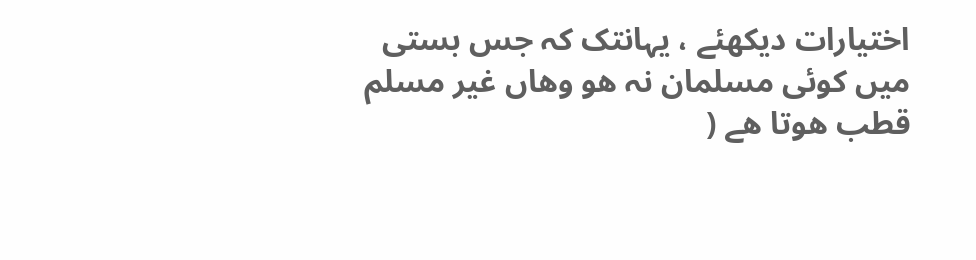اختیارات دیکھئے ، یہانتک کہ جس بستی میں کوئی مسلمان نہ ھو وھاں غیر مسلم قطب ھوتا ھے (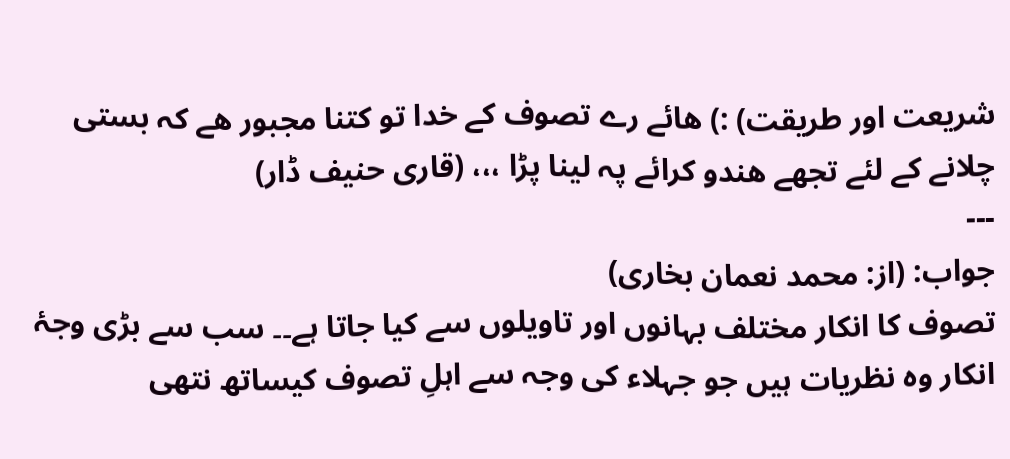شریعت اور طریقت) :) ھائے رے تصوف کے خدا تو کتنا مجبور ھے کہ بستی چلانے کے لئے تجھے ھندو کرائے پہ لینا پڑا ،،، (قاری حنیف ڈار)
---
جواب: (از: محمد نعمان بخاری)
تصوف کا انکار مختلف بہانوں اور تاویلوں سے کیا جاتا ہے۔۔ سب سے بڑی وجۂ انکار وہ نظریات ہیں جو جہلاء کی وجہ سے اہلِ تصوف کیساتھ نتھی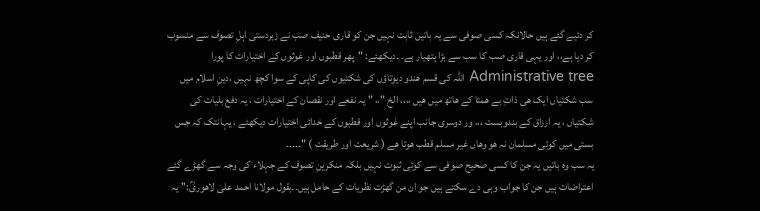کر دئیے گئے ہیں حالانکہ کسی صوفی سے یہ باتیں ثابت نہیں جن کو قاری حنیف صب نے زبردستی اہلِ تصوف سے منسوب کر دیا ہے،، اور یہی قاری صب کا سب سے بڑا ہتھیار ہے۔ ۔دیکھئے: "پھر قطبوں اور غوثوں کے اختیارات کا پورا Administrative tree اللہ کی قسم ھندو دیوتاؤں کی شکتیوں کی کاپی کے سوا کچھ نہیں ،دینِ اسلام میں سب شکتیاں ایک ھی ذاتِ بے ھمتا کے ھاتھ میں ھیں ،،،، الخ "،، " یہ نفعے اور نقصان کے اختیارات ، یہ دفع بلیات کی شکتیاں ، یہ ارزاق کے بندوبست ،،، ور دوسری جانب اپنے غوثوں اور قطبوں کے خدائی اختیارات دیکھئے ، یہانتک کہ جس بستی میں کوئی مسلمان نہ ھو وھاں غیر مسلم قطب ھوتا ھے ( شریعت اور طریقت ) "۔۔۔۔۔
یہ سب وہ باتیں یہ جن کا کسی صحیح صوفی سے کوئی ثبوت نہیں بلکہ منکرینِ تصوف کے جہلاء کی وجہ سے گھڑے گئے اعتراضات ہیں جن کا جواب وہی دے سکتے ہیں جو ان من گھڑت نظریات کے حامل ہیں۔۔بقول مولانا احمد علی لاھوریؒ:'' یہ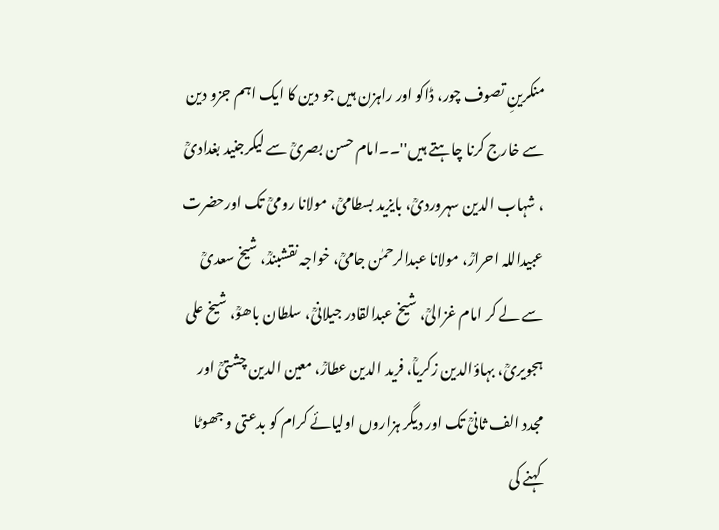منکرینِ تصوف چور، ڈاکو اور راہزن ہیں جو دین کا ایک اہم جزو دین سے خارج کرنا چاہتے ہیں''۔۔امام حسن بصریؒ سے لیکرجنید بغدادیؒ ، شہاب الدین سہروردیؒ، بایزید بسطامیؒ، مولانا رومیؒ تک اورحضرت عبیداللہ احرارؒ، مولانا عبدالرحمٰن جامیؒ، خواجہ نقشبندؒ، شیخ سعدیؒ سے لے کر امام غزالیؒ، شیخ عبدالقادر جیلانیؒ، سلطان باھوؒ، شیخ علی ہجویریؒ، بہاؤالدین زکریاؒ، فرید الدین عطارؒ، معین الدین چشتیؒ اور مجدد الف ثانیؒ تک اور دیگر ہزاروں اولیائے کرام کو بدعتی و جھوٹا کہنے کی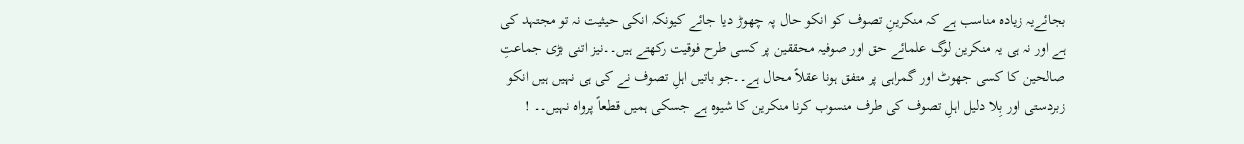بجائےیہ زیادہ مناسب ہے کہ منکرینِ تصوف کو انکو حال پہ چھوڑ دیا جائے کیونکہ انکی حیثیت نہ تو مجتہد کی ہے اور نہ ہی یہ منکرین لوگ علمائے حق اور صوفیہ محققین پر کسی طرح فوقیت رکھتے ہیں۔۔نیز اتنی بڑی جماعتِ صالحین کا کسی جھوٹ اور گمراہی پر متفق ہونا عقلاً محال ہے۔۔جو باتیں اہلِ تصوف نے کی ہی نہیں ہیں انکو زبردستی اور بِلا دلیل اہلِ تصوف کی طرف منسوب کرنا منکرین کا شیوہ ہے جسکی ہمیں قطعاً پرواہ نہیں۔۔ !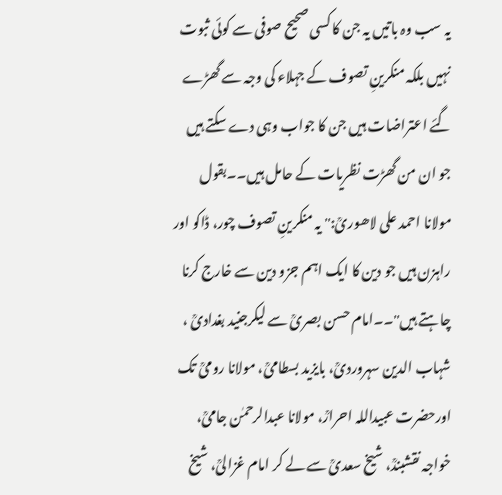یہ سب وہ باتیں یہ جن کا کسی صحیح صوفی سے کوئی ثبوت نہیں بلکہ منکرینِ تصوف کے جہلاء کی وجہ سے گھڑے گئے اعتراضات ہیں جن کا جواب وہی دے سکتے ہیں جو ان من گھڑت نظریات کے حامل ہیں۔۔بقول مولانا احمد علی لاھوریؒ:'' یہ منکرینِ تصوف چور، ڈاکو اور راہزن ہیں جو دین کا ایک اہم جزو دین سے خارج کرنا چاہتے ہیں''۔۔امام حسن بصریؒ سے لیکرجنید بغدادیؒ ، شہاب الدین سہروردیؒ، بایزید بسطامیؒ، مولانا رومیؒ تک اورحضرت عبیداللہ احرارؒ، مولانا عبدالرحمٰن جامیؒ، خواجہ نقشبندؒ، شیخ سعدیؒ سے لے کر امام غزالیؒ، شیخ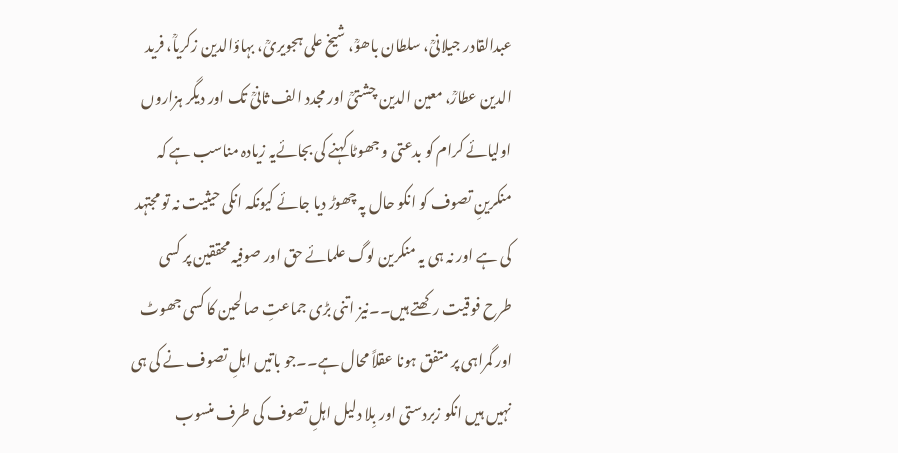عبدالقادر جیلانیؒ، سلطان باھوؒ، شیخ علی ہجویریؒ، بہاؤالدین زکریاؒ، فرید الدین عطارؒ، معین الدین چشتیؒ اور مجدد الف ثانیؒ تک اور دیگر ہزاروں اولیائے کرام کو بدعتی و جھوٹا کہنے کی بجائےیہ زیادہ مناسب ہے کہ منکرینِ تصوف کو انکو حال پہ چھوڑ دیا جائے کیونکہ انکی حیثیت نہ تو مجتہد کی ہے اور نہ ہی یہ منکرین لوگ علمائے حق اور صوفیہ محققین پر کسی طرح فوقیت رکھتے ہیں۔۔نیز اتنی بڑی جماعتِ صالحین کا کسی جھوٹ اور گمراہی پر متفق ہونا عقلاً محال ہے۔۔جو باتیں اہلِ تصوف نے کی ہی نہیں ہیں انکو زبردستی اور بِلا دلیل اہلِ تصوف کی طرف منسوب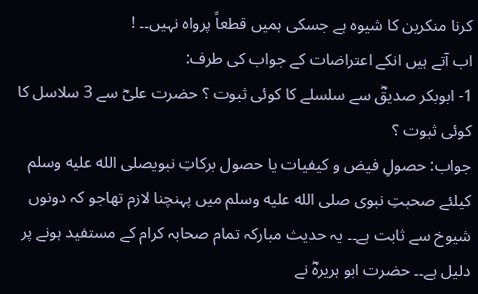کرنا منکرین کا شیوہ ہے جسکی ہمیں قطعاً پرواہ نہیں۔۔ !
اب آتے ہیں انکے اعتراضات کے جواب کی طرف:
1- ابوبکر صدیقؓ سے سلسلے کا کوئی ثبوت ؟ حضرت علیؓ سے 3 سلاسل کا کوئی ثبوت ؟
جواب: حصولِ فیض و کیفیات یا حصول برکاتِ نبویصلى الله عليه وسلم کیلئے صحبتِ نبوی صلى الله عليه وسلم میں پہنچنا لازم تھاجو کہ دونوں شیوخ سے ثابت ہے۔۔ یہ حدیث مبارکہ تمام صحابہ کرام کے مستفید ہونے پر دلیل ہے۔۔ حضرت ابو ہریرہؓ نے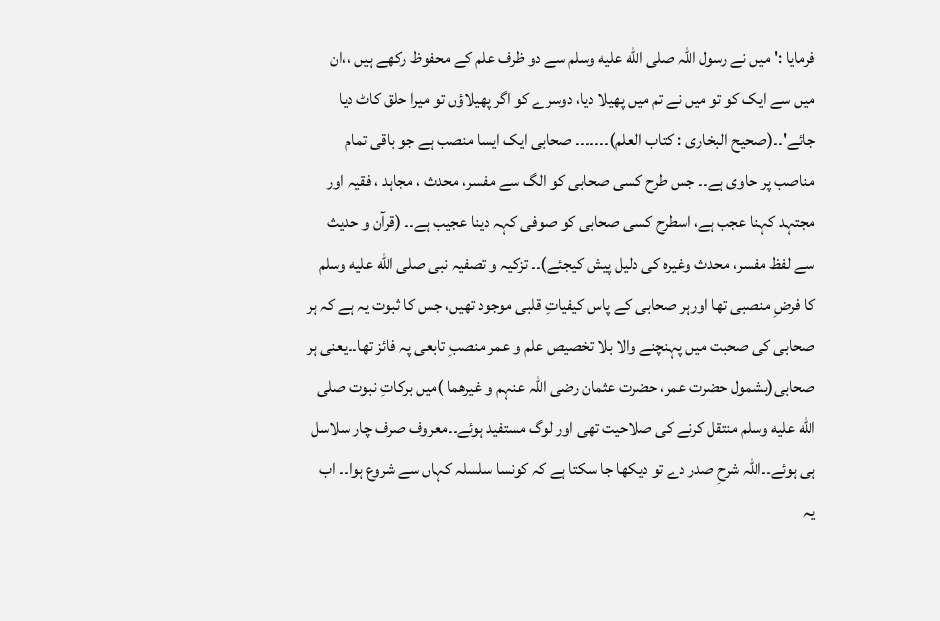فرمایا :' میں نے رسول اللہ صلى الله عليه وسلم سے دو ظرف علم کے محفوظ رکھے ہیں ،،ان میں سے ایک کو تو میں نے تم میں پھیلا دیا، دوسرے کو اگر پھیلاؤں تو میرا حلق کاٹ دیا جائے'۔۔(صحیح البخاری : کتاب العلم)۔۔۔۔۔۔۔ صحابی ایک ایسا منصب ہے جو باقی تمام مناصب پر حاوی ہے۔۔ جس طرح کسی صحابی کو الگ سے مفسر، محدث ، مجاہد ، فقیہ اور مجتہد کہنا عجب ہے، اسطرح کسی صحابی کو صوفی کہہ دینا عجیب ہے۔۔ (قرآن و حدیث سے لفظ مفسر، محدث وغیرہ کی دلیل پیش کیجئے)۔۔ تزکیہ و تصفیہ نبی صلى الله عليه وسلم کا فرضِ منصبی تھا اورہر صحابی کے پاس کیفیاتِ قلبی موجود تھیں، جس کا ثبوت یہ ہے کہ ہر صحابی کی صحبت میں پہنچنے والا بلا تخصیص علم و عمر منصبِ تابعی پہ فائز تھا۔۔یعنی ہر صحابی(بشمول حضرت عمر، حضرت عثمان رضی اللہ عنہم و غیرھما )میں برکاتِ نبوت صلى الله عليه وسلم منتقل کرنے کی صلاحیت تھی اور لوگ مستفید ہوئے۔۔معروف صرف چار سلاسل ہی ہوئے۔۔اللہ شرحِ صدر دے تو دیکھا جا سکتا ہے کہ کونسا سلسلہ کہاں سے شروع ہوا۔۔ اب یہ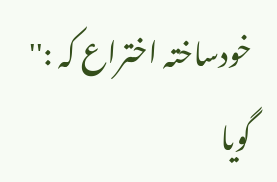خودساختہ اختراع کہ :'' گویا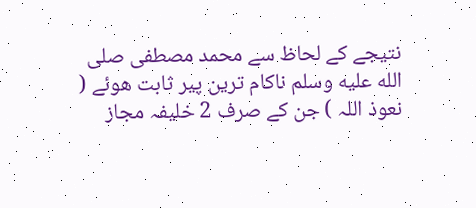نتیجے کے لحاظ سے محمد مصطفی صلى الله عليه وسلم ناکام ترین پیر ثابت ھوئے ( نعوذ اللہ ) جن کے صرف 2 خلیفہ مجاز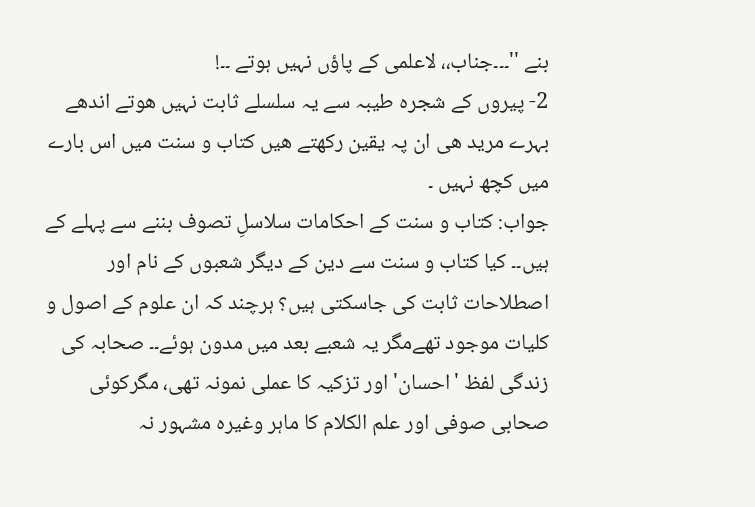بنے ''۔۔۔جناب،، لاعلمی کے پاؤں نہیں ہوتے ۔۔!
2- پیروں کے شجرہ طیبہ سے یہ سلسلے ثابت نہیں ھوتے اندھے بہرے مرید ھی ان پہ یقین رکھتے ھیں کتاب و سنت میں اس بارے میں کچھ نہیں ۔
جواب: کتاب و سنت کے احکامات سلاسلِ تصوف بننے سے پہلے کے ہیں۔۔ کیا کتاب و سنت سے دین کے دیگر شعبوں کے نام اور اصطلاحات ثابت کی جاسکتی ہیں؟ ہرچند کہ ان علوم کے اصول و کلیات موجود تھےمگر یہ شعبے بعد میں مدون ہوئے۔۔ صحابہ کی زندگی لفظ 'احسان' اور تزکیہ کا عملی نمونہ تھی، مگرکوئی صحابی صوفی اور علم الکلام کا ماہر وغیرہ مشہور نہ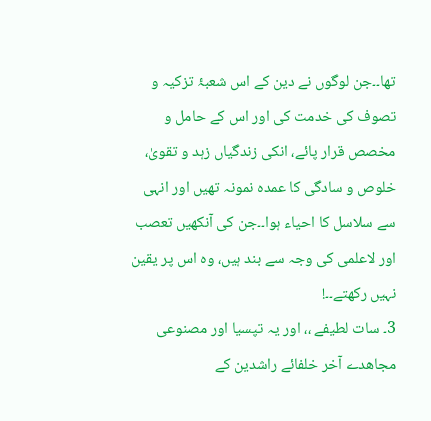تھا۔۔جن لوگوں نے دین کے اس شعبۂ تزکیہ و تصوف کی خدمت کی اور اس کے حامل و مخصص قرار پائے، انکی زندگیاں زہد و تقویٰ، خلوص و سادگی کا عمدہ نمونہ تھیں اور انہی سے سلاسل کا احیاء ہوا۔۔جن کی آنکھیں تعصب اور لاعلمی کی وجہ سے بند ہیں، وہ اس پر یقین نہیں رکھتے۔۔!
3۔ سات لطیفے ،، اور یہ تپسیا اور مصنوعی مجاھدے آخر خلفائے راشدین کے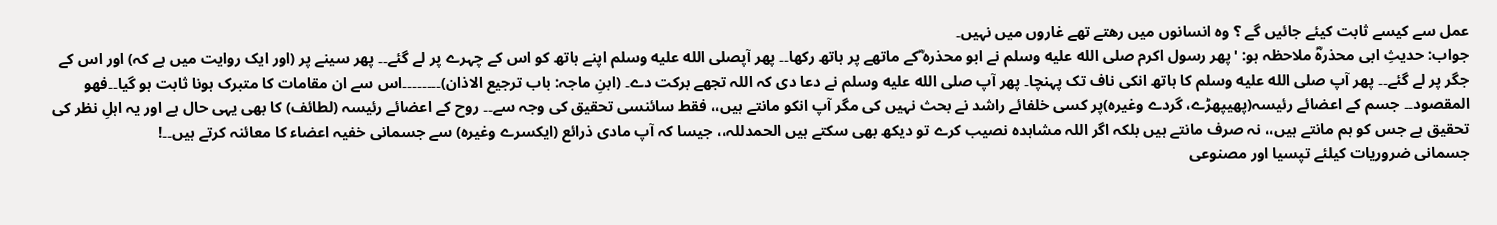عمل سے کیسے ثابت کیئے جائیں گے ؟ وہ انسانوں میں رھتے تھے غاروں میں نہیں۔
جواب: حدیثِ ابی محذرہؓ ملاحظہ ہو: 'پھر رسول اکرم صلى الله عليه وسلم نے ابو محذرہ ؓکے ماتھے پر ہاتھ رکھا۔۔ پھر آپصلى الله عليه وسلم اپنے ہاتھ کو اس کے چہرے پر لے گئے۔۔ پھر سینے پر (اور ایک روایت میں ہے کہ) اور اس کے جگر پر لے گئے۔۔ پھر آپ صلى الله عليه وسلم کا ہاتھ انکی ناف تک پہنچا۔ پھر آپ صلى الله عليه وسلم نے دعا دی کہ اللہ تجھے برکت دے۔ (ابنِ ماجہ: باب ترجیع الاذان)۔۔۔۔۔۔۔۔اس سے ان مقامات کا متبرک ہونا ثابت ہو گیا۔۔فھو المقصود۔۔ جسم کے اعضائے رئیسہ(پھیپھڑے، گردے وغیرہ)پر کسی خلفائے راشد نے بحث نہیں کی مگر آپ انکو مانتے ہیں،، فقط سائنسی تحقیق کی وجہ سے۔۔ روح کے اعضائے رئیسہ (لطائف) کا بھی یہی حال ہے اور یہ اہلِ نظر کی تحقیق ہے جس کو ہم مانتے ہیں،، نہ صرف مانتے ہیں بلکہ اگر اللہ مشاہدہ نصیب کرے تو دیکھ بھی سکتے ہیں الحمدللہ،، جیسا کہ آپ مادی ذرائع (ایکسرے وغیرہ) سے جسمانی خفیہ اعضاء کا معائنہ کرتے ہیں۔۔!
جسمانی ضروریات کیلئے تپسیا اور مصنوعی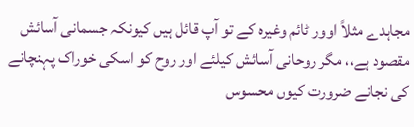مجاہدے مثلاً اوور ٹائم وغیرہ کے تو آپ قائل ہیں کیونکہ جسمانی آسائش مقصود ہے،، مگر روحانی آسائش کیلئے اور روح کو اسکی خوراک پہنچانے کی نجانے ضرورت کیوں محسوس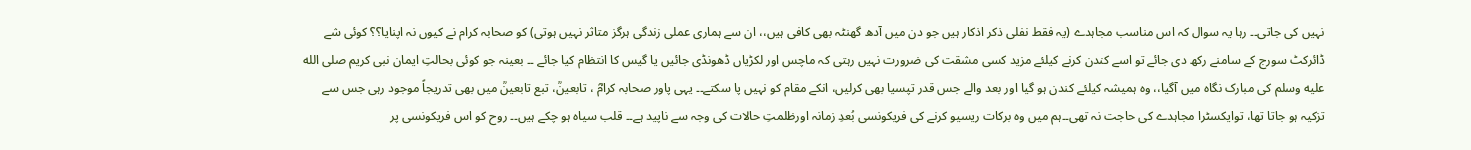نہیں کی جاتی۔۔ رہا یہ سوال کہ اس مناسب مجاہدے (یہ فقط نفلی ذکر اذکار ہیں جو دن میں آدھ گھنٹہ بھی کافی ہیں،، ان سے ہماری عملی زندگی ہرگز متاثر نہیں ہوتی) کو صحابہ کرام نے کیوں نہ اپنایا؟؟ کوئی شے ڈائرکٹ سورج کے سامنے رکھ دی جائے تو اسے کندن کرنے کیلئے مزید کسی مشقت کی ضرورت نہیں رہتی کہ ماچس اور لکڑیاں ڈھونڈی جائیں یا گیس کا انتظام کیا جائے ۔۔ بعینہ جو کوئی بحالتِ ایمان نبی کریم صلى الله عليه وسلم کی مبارک نگاہ میں آگیا،، وہ ہمیشہ کیلئے کندن ہو گیا اور بعد والے جس قدر تپسیا بھی کرلیں، انکے مقام کو نہیں پا سکتے۔۔ یہی پاور صحابہ کرامؓ ، تابعینؒ، تبع تابعینؒ میں بھی تدریجاً موجود رہی جس سے تزکیہ ہو جاتا تھا، توایکسٹرا مجاہدے کی حاجت نہ تھی۔۔ہم میں وہ برکات ریسیو کرنے کی فریکونسی بُعدِ زمانہ اورظلمتِ حالات کی وجہ سے ناپید ہے۔۔ قلب سیاہ ہو چکے ہیں۔۔ روح کو اس فریکونسی پر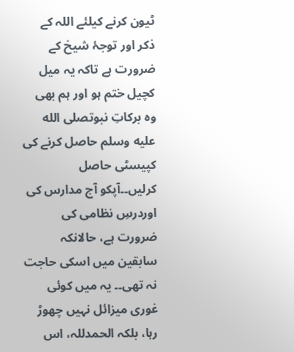ٹیون کرنے کیلئے اللہ کے ذکر اور توجۂ شیخ کے ضرورت ہے تاکہ یہ میل کچیل ختم ہو اور ہم بھی وہ برکاتِ نبوتصلى الله عليه وسلم حاصل کرنے کی کپیسٹی حاصل کرلیں۔۔آپکو آج مدارس کی اوردرسِ نظامی کی ضرورت ہے، حالانکہ سابقین میں اسکی حاجت نہ تھی۔۔ یہ میں کوئی غوری میزائل نہیں چھوڑ رہا، بلکہ الحمدللہ، اس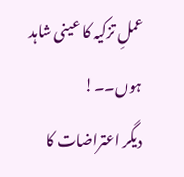عملِ تزکیہ کا عینی شاہد ہوں۔۔!
دیگر اعتراضات کا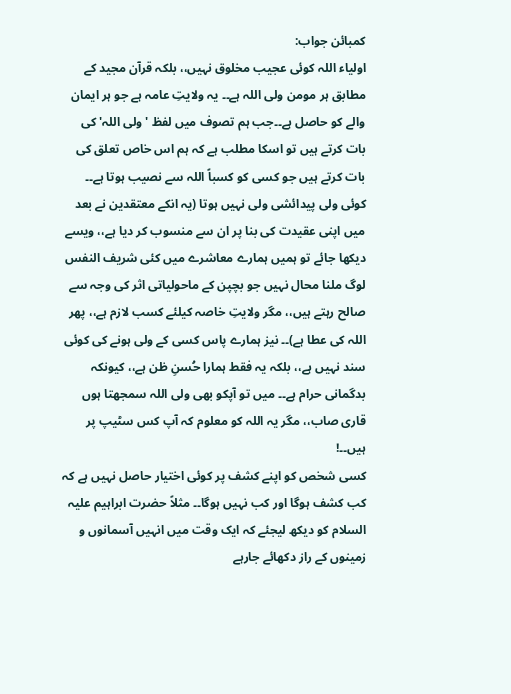کمبائن جواب:
اولیاء اللہ کوئی عجیب مخلوق نہیں،، بلکہ قرآن مجید کے مطابق ہر مومن ولی اللہ ہے۔۔ یہ ولایتِ عامہ ہے جو ہر ایمان والے کو حاصل ہے۔۔جب ہم تصوف میں لفظ 'ولی اللہ' کی بات کرتے ہیں تو اسکا مطلب ہے کہ ہم اس خاص تعلق کی بات کرتے ہیں جو کسی کو کسباً اللہ سے نصیب ہوتا ہے۔۔ کوئی ولی پیدائشی ولی نہیں ہوتا (یہ انکے معتقدین نے بعد میں اپنی عقیدت کی بنا پر ان سے منسوب کر دیا ہے،، ویسے دیکھا جائے تو ہمیں ہمارے معاشرے میں کئی شریف النفس لوگ ملنا محال نہیں جو بچپن کے ماحولیاتی اثر کی وجہ سے صالح رہتے ہیں،، مگر ولایتِ خاصہ کیلئے کسب لازم ہے،، پھر اللہ کی عطا ہے)۔۔ نیز ہمارے پاس کسی کے ولی ہونے کی کوئی سند نہیں ہے،، بلکہ یہ فقط ہمارا حُسنِ ظن ہے،، کیونکہ بدگمانی حرام ہے۔۔ میں تو آپکو بھی ولی اللہ سمجھتا ہوں قاری صاب،، مگر یہ اللہ کو معلوم کہ آپ کس سٹیپ پر ہیں۔۔!
کسی شخص کو اپنے کشف پر کوئی اختیار حاصل نہیں ہے کہ کب کشف ہوگا اور کب نہیں ہوگا۔۔ مثلاً حضرت ابراہیم علیہ السلام کو دیکھ لیجئے کہ ایک وقت میں انہیں آسمانوں و زمینوں کے راز دکھائے جارہے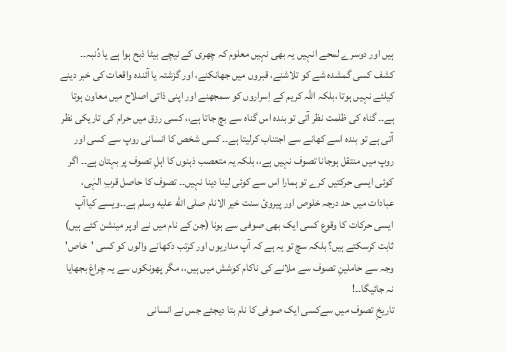ہیں اور دوسرے لمحے انہیں یہ بھی نہیں معلوم کہ چھری کے نیچے بیٹا ذبح ہوا ہے یا دُنبہ۔۔ کشف کسی گمشدہ شے کو تلاشنے، قبروں میں جھانکنے، اور گزشتہ یا آئندہ واقعات کی خبر دینے کیلئے نہیں ہوتا ،بلکہ اللہ کریم کے اِسراروں کو سمجھنے اور اپنی ذاتی اصلاح میں معاون ہوتا ہے۔۔ گناہ کی ظلمت نظر آتی تو بندہ اس گناہ سے بچ جاتا ہے،، کسی رزق میں حرام کی تاریکی نظر آتی ہے تو بندہ اسے کھانے سے اجتناب کرلیتا ہے۔۔ کسی شخص کا انسانی روپ سے کسی اور روپ میں منتقل ہوجانا تصوف نہیں ہے،، بلکہ یہ متعصب ذہنوں کا اہلِ تصوف پر بہتان ہے۔۔ اگر کوئی ایسی حرکتیں کرے تو ہمارا اس سے کوئی لینا دینا نہیں۔۔ تصوف کا حاصل قربِ الہٰی، عبادات میں حد درجہ خلوص اور پیروئ سنت خیر الانام صلى الله عليه وسلم ہے۔۔ویسے کیاآپ ایسی حرکات کا وقوع کسی ایک بھی صوفی سے ہونا (جن کے نام میں نے اوپر مینشن کئے ہیں) ثابت کرسکتے ہیں؟ بلکہ سچ تو یہ ہے کہ آپ مداریوں اور کرتب دکھانے والوں کو کسی 'خاص' وجہ سے حاملینِ تصوف سے ملانے کی ناکام کوشش میں ہیں،، مگر پھونکوں سے یہ چراغ بجھایا نہ جائیگا۔۔!
تاریخِ تصوف میں سےکسی ایک صوفی کا نام بتا دیجئے جس نے انسانی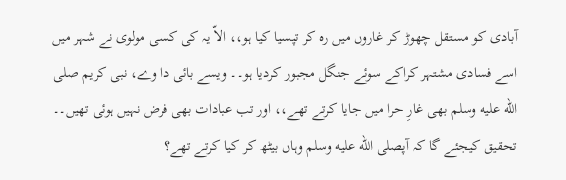آبادی کو مستقل چھوڑ کر غاروں میں رہ کر تپسیا کیا ہو،، الاّ یہ کی کسی مولوی نے شہر میں اسے فسادی مشتہر کراکے سوئے جنگل مجبور کردیا ہو۔۔ ویسے بائی دا وے، نبی کریم صلى الله عليه وسلم بھی غارِ حرا میں جایا کرتے تھے،، اور تب عبادات بھی فرض نہیں ہوئی تھیں۔۔ تحقیق کیجئے گا کہ آپصلى الله عليه وسلم وہاں بیٹھ کر کیا کرتے تھے؟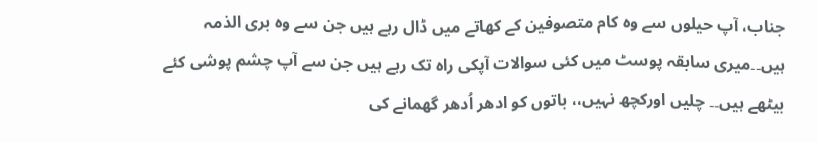جناب، آپ حیلوں سے وہ کام متصوفین کے کھاتے میں ڈال رہے ہیں جن سے وہ بری الذمہ ہیں۔۔میری سابقہ پوسٹ میں کئی سوالات آپکی راہ تک رہے ہیں جن سے آپ چشم پوشی کئے بیٹھے ہیں۔۔ چلیں اورکچھ نہیں،، باتوں کو ادھر اُدھر گھمانے کی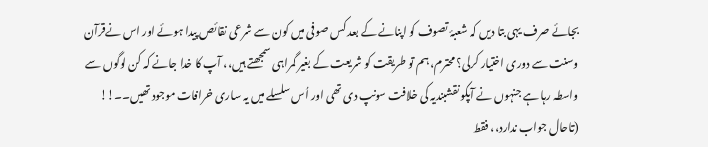بجائے صرف یہی بتا دیں کہ شعبۂ تصوف کو اپنانے کے بعد کس صوفی میں کون سے شرعی نقائص پیدا ہوئے اور اس نےقرآن وسنت سے دوری اختیار کرلی؟ محترم، ہم تو طریقت کو شریعت کے بغیر گمراہی سمجھتے ہیں،، آپ کا خدا جانے کہ کن لوگوں سے واسطہ رہا ہے جنہوں نے آپکو نقشبندیہ کی خلافت سونپ دی تھی اور اُس سلسلے میں یہ ساری خرافات موجود تھیں۔۔!!
(تاحال جواب ندارد،، فقط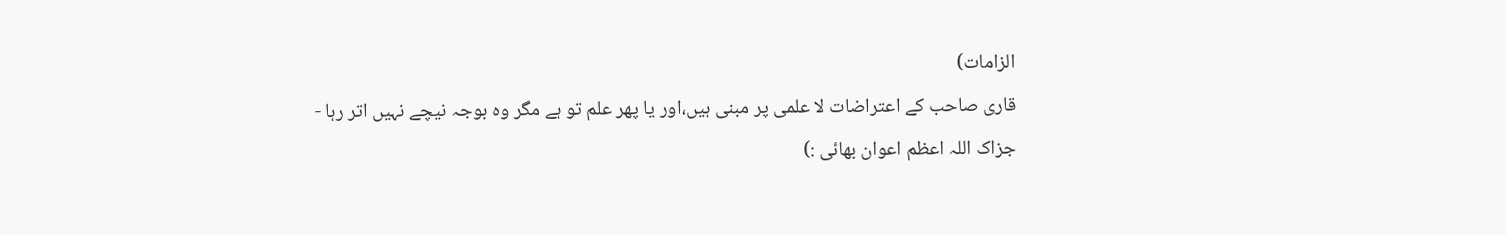الزامات)
قاری صاحب کے اعتراضات لا علمی پر مبنی ہیں،اور یا پھر علم تو ہے مگر وہ بوجہ نیچے نہیں اتر رہا -
جزاک اللہ اعظم اعوان بھائی :)